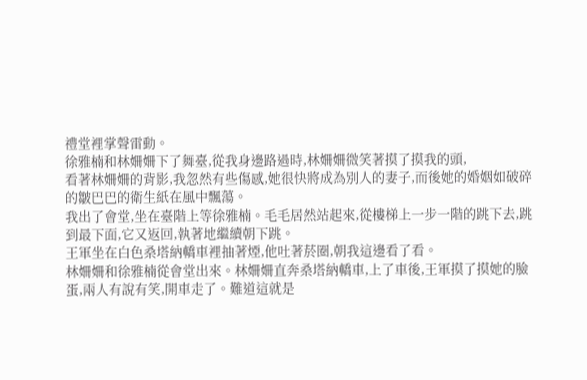禮堂裡掌聲雷動。
徐雅楠和林姍姍下了舞臺,從我身邊路過時,林姍姍微笑著摸了摸我的頭,
看著林姍姍的背影,我忽然有些傷感,她很快將成為別人的妻子,而後她的婚姻如破碎的皺巴巴的衛生紙在風中飄蕩。
我出了會堂,坐在臺階上等徐雅楠。毛毛居然站起來,從樓梯上一步一階的跳下去,跳到最下面,它又返回,執著地繼續朝下跳。
王軍坐在白色桑塔納轎車裡抽著煙,他吐著菸圈,朝我這邊看了看。
林姍姍和徐雅楠從會堂出來。林姍姍直奔桑塔納轎車,上了車後,王軍摸了摸她的臉蛋,兩人有說有笑,開車走了。難道這就是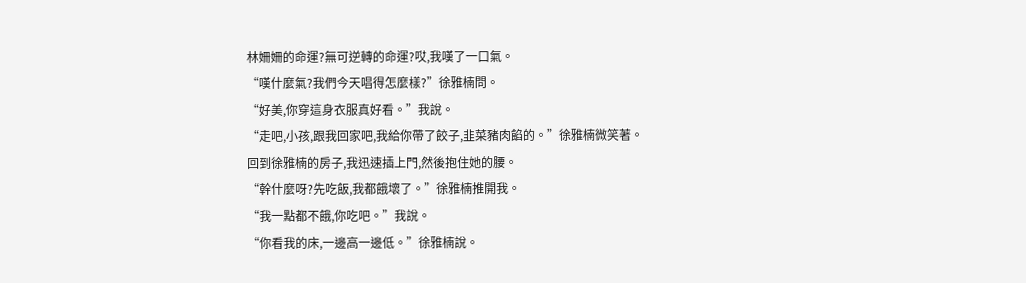林姍姍的命運?無可逆轉的命運?哎,我嘆了一口氣。
“嘆什麼氣?我們今天唱得怎麼樣?”徐雅楠問。
“好美,你穿這身衣服真好看。”我說。
“走吧,小孩,跟我回家吧,我給你帶了餃子,韭菜豬肉餡的。”徐雅楠微笑著。
回到徐雅楠的房子,我迅速插上門,然後抱住她的腰。
“幹什麼呀?先吃飯,我都餓壞了。”徐雅楠推開我。
“我一點都不餓,你吃吧。”我說。
“你看我的床,一邊高一邊低。”徐雅楠說。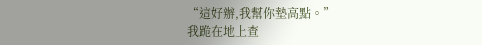“這好辦,我幫你墊高點。”
我跪在地上查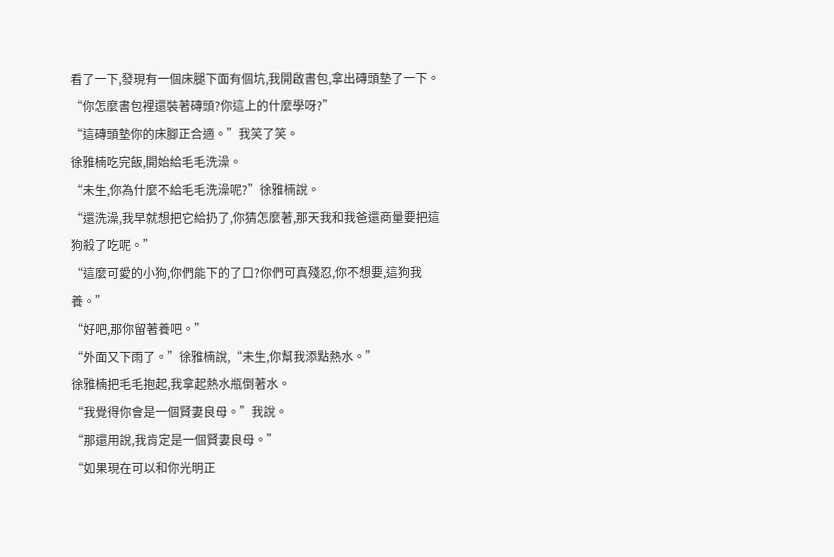看了一下,發現有一個床腿下面有個坑,我開啟書包,拿出磚頭墊了一下。
“你怎麼書包裡還裝著磚頭?你這上的什麼學呀?”
“這磚頭墊你的床腳正合適。”我笑了笑。
徐雅楠吃完飯,開始給毛毛洗澡。
“未生,你為什麼不給毛毛洗澡呢?”徐雅楠說。
“還洗澡,我早就想把它給扔了,你猜怎麼著,那天我和我爸還商量要把這狗殺了吃呢。”
“這麼可愛的小狗,你們能下的了口?你們可真殘忍,你不想要,這狗我養。”
“好吧,那你留著養吧。”
“外面又下雨了。”徐雅楠說,“未生,你幫我添點熱水。”
徐雅楠把毛毛抱起,我拿起熱水瓶倒著水。
“我覺得你會是一個賢妻良母。”我說。
“那還用說,我肯定是一個賢妻良母。”
“如果現在可以和你光明正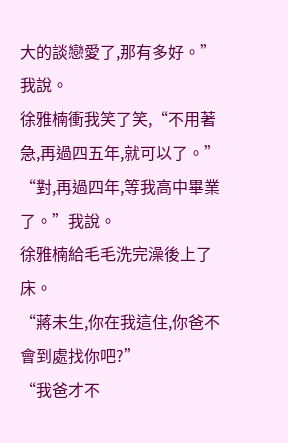大的談戀愛了,那有多好。”我說。
徐雅楠衝我笑了笑,“不用著急,再過四五年,就可以了。”
“對,再過四年,等我高中畢業了。”我說。
徐雅楠給毛毛洗完澡後上了床。
“蔣未生,你在我這住,你爸不會到處找你吧?”
“我爸才不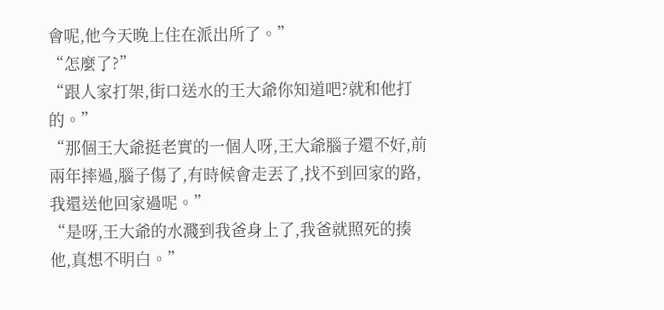會呢,他今天晚上住在派出所了。”
“怎麼了?”
“跟人家打架,街口送水的王大爺你知道吧?就和他打的。”
“那個王大爺挺老實的一個人呀,王大爺腦子還不好,前兩年摔過,腦子傷了,有時候會走丟了,找不到回家的路,我還送他回家過呢。”
“是呀,王大爺的水濺到我爸身上了,我爸就照死的揍他,真想不明白。”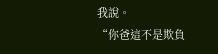我說。
“你爸這不是欺負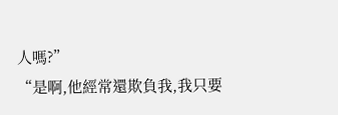人嗎?”
“是啊,他經常還欺負我,我只要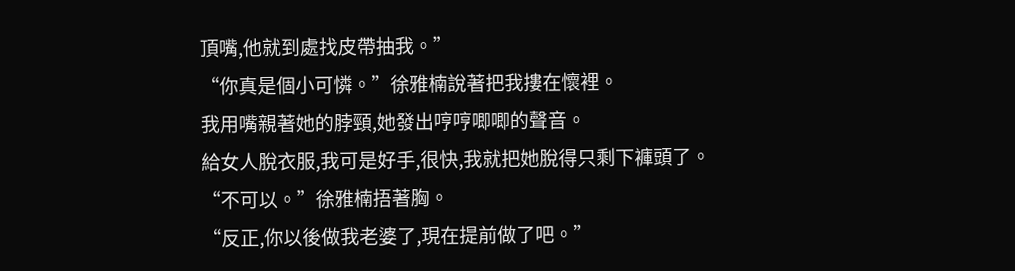頂嘴,他就到處找皮帶抽我。”
“你真是個小可憐。”徐雅楠說著把我摟在懷裡。
我用嘴親著她的脖頸,她發出哼哼唧唧的聲音。
給女人脫衣服,我可是好手,很快,我就把她脫得只剩下褲頭了。
“不可以。”徐雅楠捂著胸。
“反正,你以後做我老婆了,現在提前做了吧。”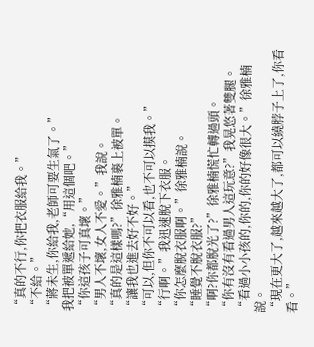“真的不行,你把衣服給我。”
“不給。”
“蔣未生,你給我,老師可要生氣了。”
我把被單遞給她,“用這個吧。”
“你這孩子可真壞。”
“男人不壞,女人不愛。”我說。
“真的是這樣嗎?”徐雅楠裹上被單。
“讓我也進去好不好。”
“可以,但你不可以看,也不可以摸我。”
“行啊。”我迅速脫下衣服。
“你怎麼脫衣服啊。”徐雅楠說。
“睡覺不脫衣服?”
“啊?你都脫光了?”徐雅楠慌忙轉過頭。
“你有沒有看過男人這玩意?”我晃悠著雙腿。
“看過小小孩的,你的,你的好像很大。”徐雅楠說。
“現在更大了,越來越大了,都可以繞脖子上了,你看看。”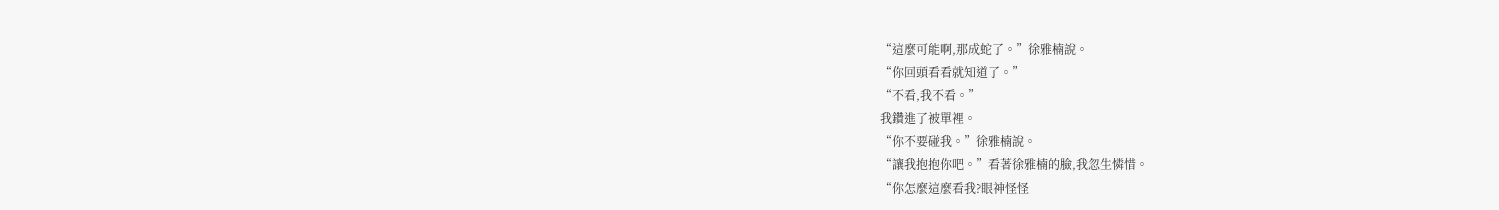“這麼可能啊,那成蛇了。”徐雅楠說。
“你回頭看看就知道了。”
“不看,我不看。”
我鑽進了被單裡。
“你不要碰我。”徐雅楠說。
“讓我抱抱你吧。”看著徐雅楠的臉,我忽生憐惜。
“你怎麼這麼看我?眼神怪怪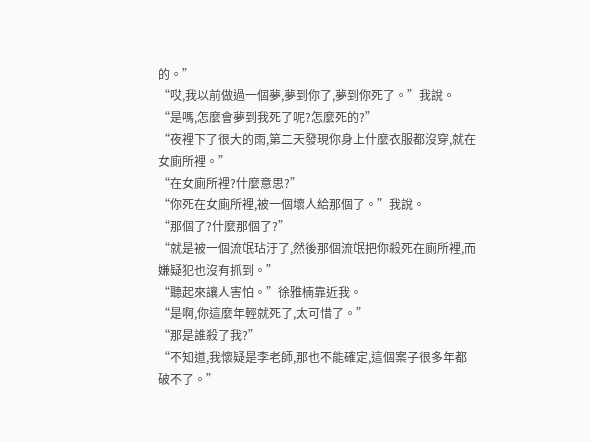的。”
“哎,我以前做過一個夢,夢到你了,夢到你死了。”我說。
“是嗎,怎麼會夢到我死了呢?怎麼死的?”
“夜裡下了很大的雨,第二天發現你身上什麼衣服都沒穿,就在女廁所裡。”
“在女廁所裡?什麼意思?”
“你死在女廁所裡,被一個壞人給那個了。”我說。
“那個了?什麼那個了?”
“就是被一個流氓玷汙了,然後那個流氓把你殺死在廁所裡,而嫌疑犯也沒有抓到。”
“聽起來讓人害怕。”徐雅楠靠近我。
“是啊,你這麼年輕就死了,太可惜了。”
“那是誰殺了我?”
“不知道,我懷疑是李老師,那也不能確定,這個案子很多年都破不了。”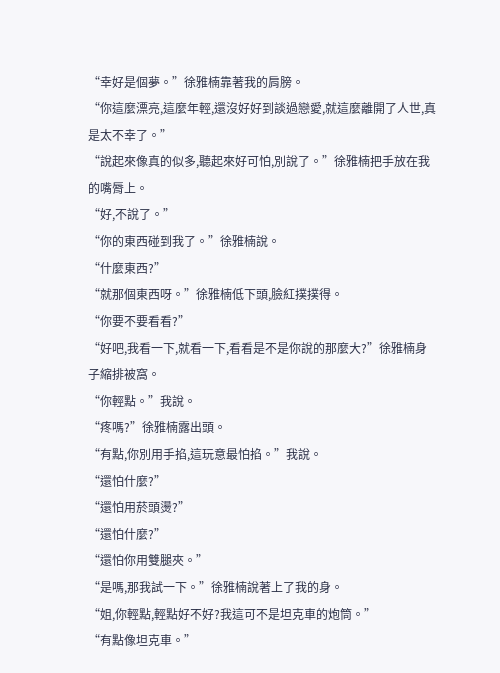“幸好是個夢。”徐雅楠靠著我的肩膀。
“你這麼漂亮,這麼年輕,還沒好好到談過戀愛,就這麼離開了人世,真是太不幸了。”
“說起來像真的似多,聽起來好可怕,別說了。”徐雅楠把手放在我的嘴脣上。
“好,不說了。”
“你的東西碰到我了。”徐雅楠說。
“什麼東西?”
“就那個東西呀。”徐雅楠低下頭,臉紅撲撲得。
“你要不要看看?”
“好吧,我看一下,就看一下,看看是不是你說的那麼大?”徐雅楠身子縮排被窩。
“你輕點。”我說。
“疼嗎?”徐雅楠露出頭。
“有點,你別用手掐,這玩意最怕掐。”我說。
“還怕什麼?”
“還怕用菸頭燙?”
“還怕什麼?”
“還怕你用雙腿夾。”
“是嗎,那我試一下。”徐雅楠說著上了我的身。
“姐,你輕點,輕點好不好?我這可不是坦克車的炮筒。”
“有點像坦克車。”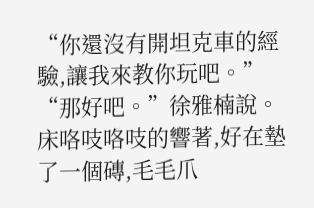“你還沒有開坦克車的經驗,讓我來教你玩吧。”
“那好吧。”徐雅楠說。
床咯吱咯吱的響著,好在墊了一個磚,毛毛爪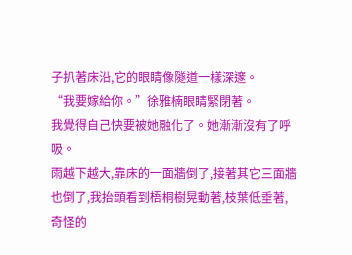子扒著床沿,它的眼睛像隧道一樣深邃。
“我要嫁給你。”徐雅楠眼睛緊閉著。
我覺得自己快要被她融化了。她漸漸沒有了呼吸。
雨越下越大,靠床的一面牆倒了,接著其它三面牆也倒了,我抬頭看到梧桐樹晃動著,枝葉低垂著,奇怪的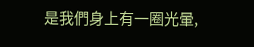是我們身上有一圈光暈,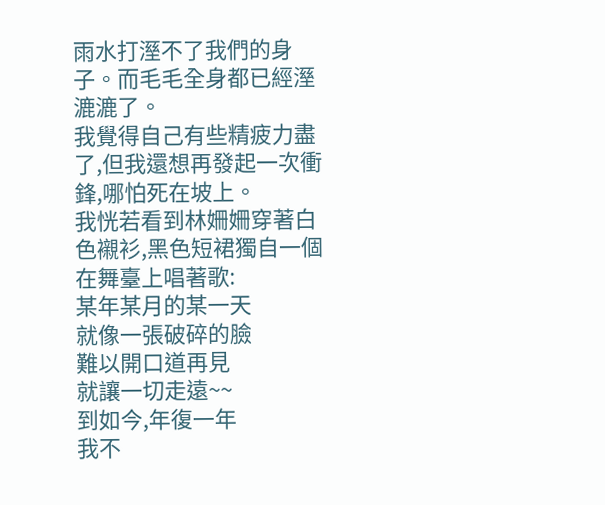雨水打溼不了我們的身子。而毛毛全身都已經溼漉漉了。
我覺得自己有些精疲力盡了,但我還想再發起一次衝鋒,哪怕死在坡上。
我恍若看到林姍姍穿著白色襯衫,黑色短裙獨自一個在舞臺上唱著歌:
某年某月的某一天
就像一張破碎的臉
難以開口道再見
就讓一切走遠~~
到如今,年復一年
我不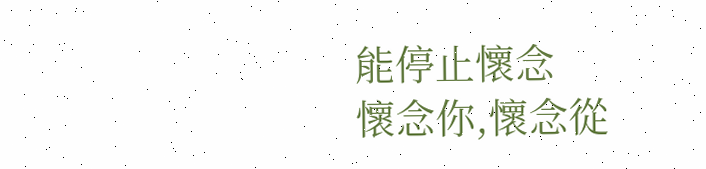能停止懷念
懷念你,懷念從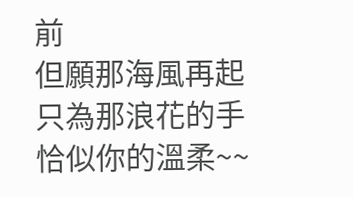前
但願那海風再起
只為那浪花的手
恰似你的溫柔~~